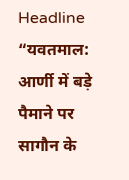Headline
“यवतमाल: आर्णी में बड़े पैमाने पर सागौन के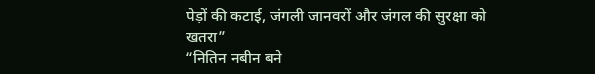पेड़ों की कटाई, जंगली जानवरों और जंगल की सुरक्षा को खतरा”
“नितिन नबीन बने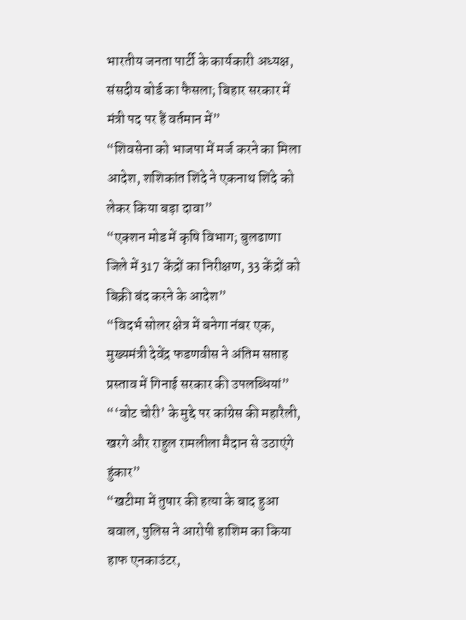भारतीय जनता पार्टी के कार्यकारी अध्यक्ष, संसदीय बोर्ड का फैसला; बिहार सरकार में मंत्री पद पर हैं वर्तमान में”
“शिवसेना को भाजपा में मर्ज करने का मिला आदेश, शशिकांत शिंदे ने एकनाथ शिंदे को लेकर किया बड़ा दावा”
“एक्शन मोड में कृषि विभाग; बुलढाणा जिले में 317 केंद्रों का निरीक्षण, 33 केंद्रों को बिक्री बंद करने के आदेश”
“विदर्भ सोलर क्षेत्र में बनेगा नंबर एक, मुख्यमंत्री देवेंद्र फडणवीस ने अंतिम सप्ताह प्रस्ताव में गिनाई सरकार की उपलब्धियां”
“‘वोट चोरी’ के मुद्दे पर कांग्रेस की महारैली, खरगे और राहुल रामलीला मैदान से उठाएंगे हुंकार”
“खटीमा में तुषार की हत्या के बाद हुआ बवाल, पुलिस ने आरोपी हाशिम का किया हाफ एनकाउंटर,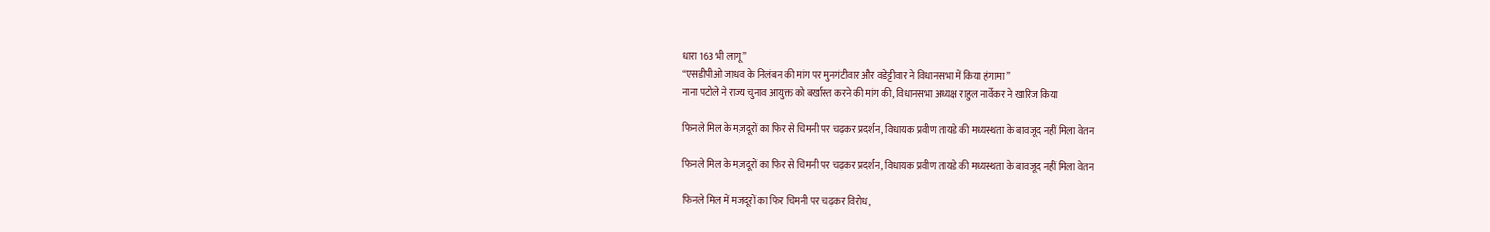धारा 163 भी लागू”
“एसडीपीओ जाधव के निलंबन की मांग पर मुनगंटीवार और वडेट्टीवार ने विधानसभा में किया हंगामा”
नाना पटोले ने राज्य चुनाव आयुक्त को बर्खास्त करने की मांग की, विधानसभा अध्यक्ष राहुल नार्वेकर ने खारिज किया

फिनले मिल के मज़दूरों का फिर से चिमनी पर चढ़कर प्रदर्शन, विधायक प्रवीण तायडे की मध्यस्थता के बावजूद नहीं मिला वेतन

फिनले मिल के मज़दूरों का फिर से चिमनी पर चढ़कर प्रदर्शन, विधायक प्रवीण तायडे की मध्यस्थता के बावजूद नहीं मिला वेतन

फिनले मिल में मजदूरों का फिर चिमनी पर चढ़कर विरोध,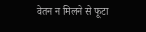वेतन न मिलने से फूटा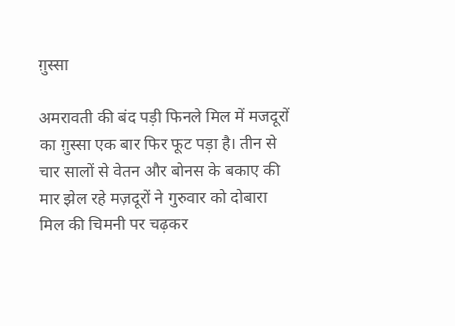ग़ुस्सा

अमरावती की बंद पड़ी फिनले मिल में मजदूरों का ग़ुस्सा एक बार फिर फूट पड़ा है। तीन से चार सालों से वेतन और बोनस के बकाए की मार झेल रहे मज़दूरों ने गुरुवार को दोबारा मिल की चिमनी पर चढ़कर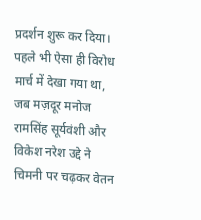प्रदर्शन शुरू कर दिया। पहले भी ऐसा ही विरोध मार्च में देखा गया था, जब मज़दूर मनोज रामसिंह सूर्यवंशी और विकेश नरेश उद्दे ने चिमनी पर चढ़कर वेतन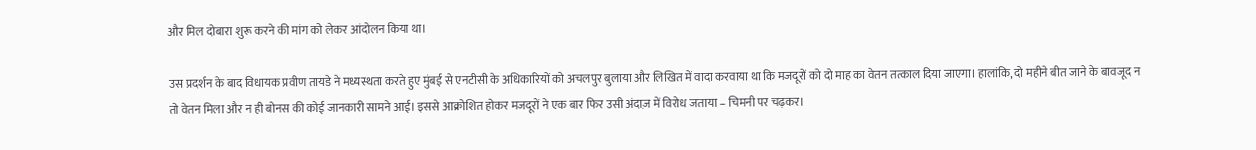और मिल दोबारा शुरू करने की मांग को लेकर आंदोलन किया था।

उस प्रदर्शन के बाद विधायक प्रवीण तायडे ने मध्यस्थता करते हुए मुंबई से एनटीसी के अधिकारियों को अचलपुर बुलाया और लिखित में वादा करवाया था कि मजदूरों को दो माह का वेतन तत्काल दिया जाएगा। हालांकि, दो महीने बीत जाने के बावजूद न तो वेतन मिला और न ही बोनस की कोई जानकारी सामने आई। इससे आक्रोशित होकर मजदूरों ने एक बार फिर उसी अंदाज़ में विरोध जताया – चिमनी पर चढ़कर।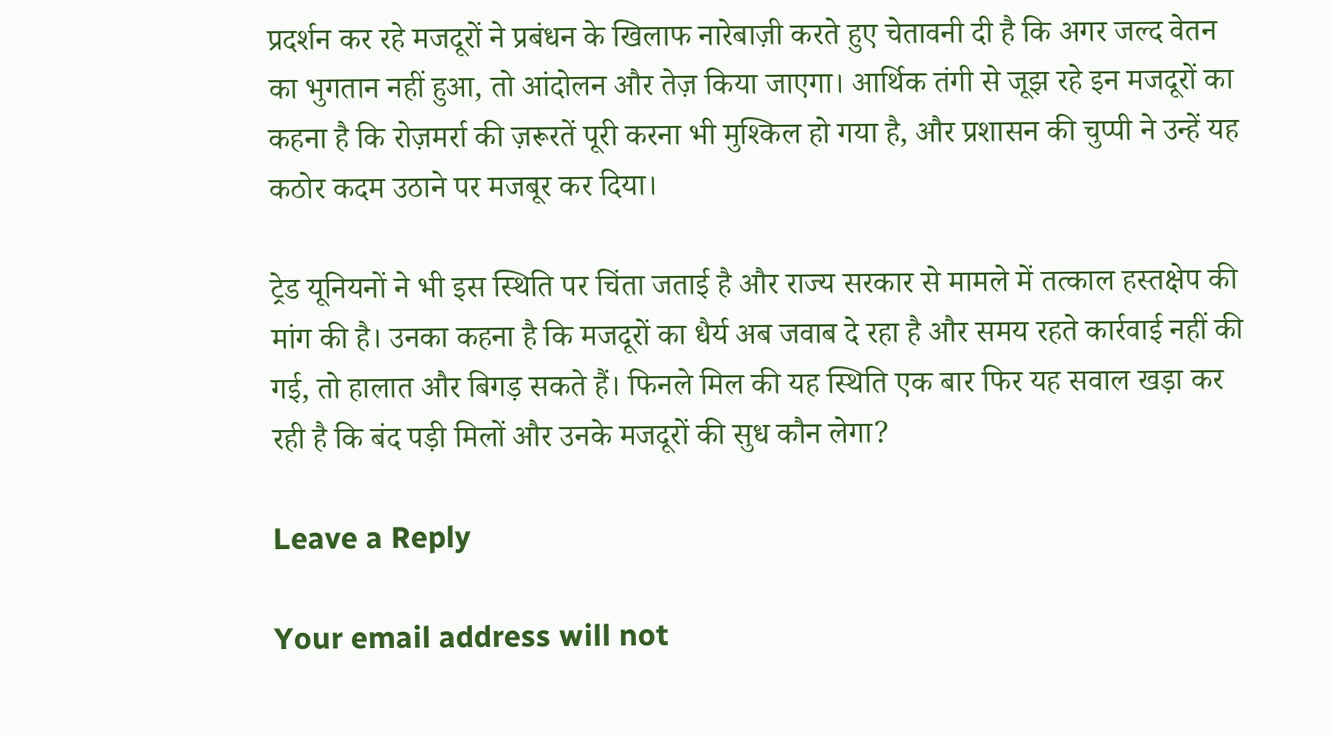प्रदर्शन कर रहे मजदूरों ने प्रबंधन के खिलाफ नारेबाज़ी करते हुए चेतावनी दी है कि अगर जल्द वेतन का भुगतान नहीं हुआ, तो आंदोलन और तेज़ किया जाएगा। आर्थिक तंगी से जूझ रहे इन मजदूरों का कहना है कि रोज़मर्रा की ज़रूरतें पूरी करना भी मुश्किल हो गया है, और प्रशासन की चुप्पी ने उन्हें यह कठोर कदम उठाने पर मजबूर कर दिया।

ट्रेड यूनियनों ने भी इस स्थिति पर चिंता जताई है और राज्य सरकार से मामले में तत्काल हस्तक्षेप की मांग की है। उनका कहना है कि मजदूरों का धैर्य अब जवाब दे रहा है और समय रहते कार्रवाई नहीं की गई, तो हालात और बिगड़ सकते हैं। फिनले मिल की यह स्थिति एक बार फिर यह सवाल खड़ा कर रही है कि बंद पड़ी मिलों और उनके मजदूरों की सुध कौन लेगा?

Leave a Reply

Your email address will not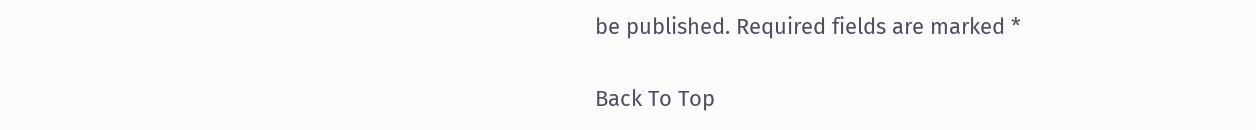be published. Required fields are marked *

Back To Top